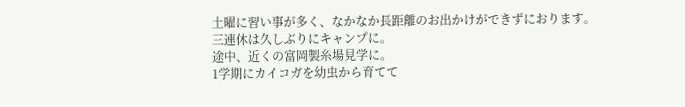土曜に習い事が多く、なかなか長距離のお出かけができずにおります。
三連休は久しぶりにキャンプに。
途中、近くの富岡製糸場見学に。
1学期にカイコガを幼虫から育てて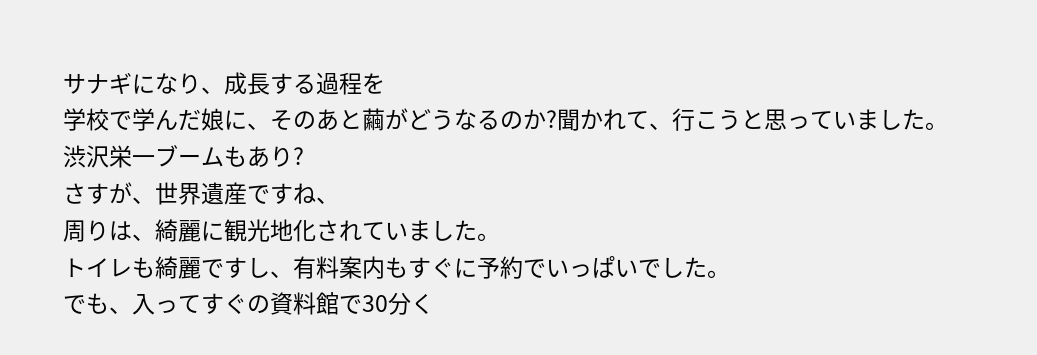サナギになり、成長する過程を
学校で学んだ娘に、そのあと繭がどうなるのか?聞かれて、行こうと思っていました。
渋沢栄一ブームもあり?
さすが、世界遺産ですね、
周りは、綺麗に観光地化されていました。
トイレも綺麗ですし、有料案内もすぐに予約でいっぱいでした。
でも、入ってすぐの資料館で30分く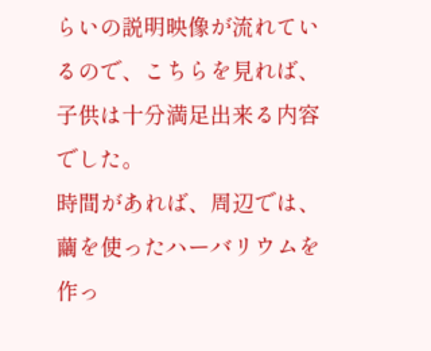らいの説明映像が流れているので、こちらを見れば、子供は十分満足出来る内容でした。
時間があれば、周辺では、繭を使ったハーバリウムを作っ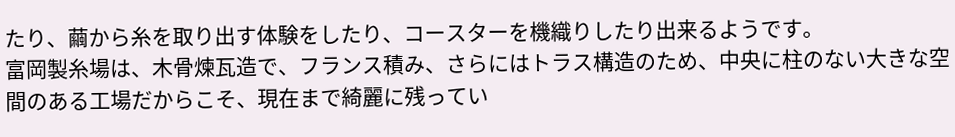たり、繭から糸を取り出す体験をしたり、コースターを機織りしたり出来るようです。
富岡製糸場は、木骨煉瓦造で、フランス積み、さらにはトラス構造のため、中央に柱のない大きな空間のある工場だからこそ、現在まで綺麗に残ってい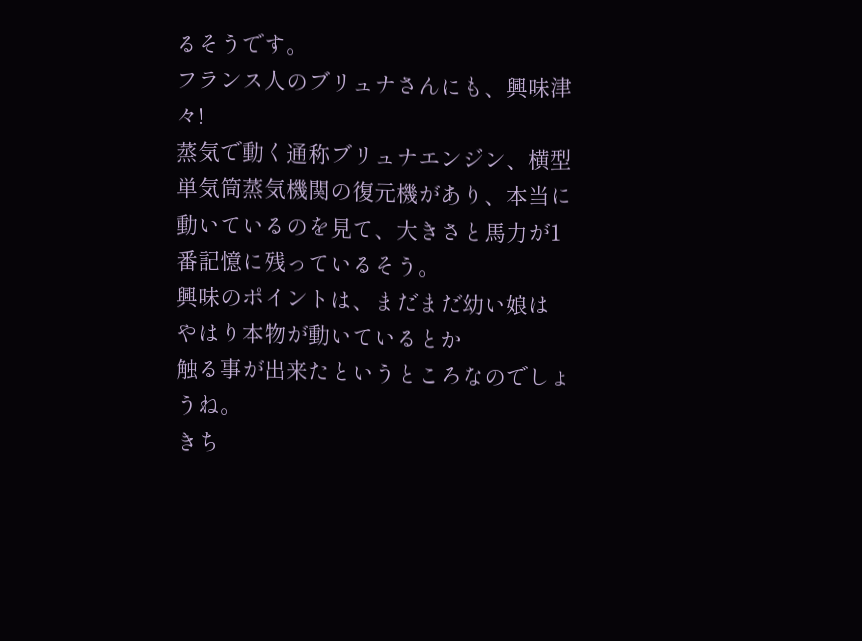るそうです。
フランス人のブリュナさんにも、興味津々!
蒸気で動く通称ブリュナエンジン、横型単気筒蒸気機関の復元機があり、本当に動いているのを見て、大きさと馬力が1番記憶に残っているそう。
興味のポイントは、まだまだ幼い娘は
やはり本物が動いているとか
触る事が出来たというところなのでしょうね。
きち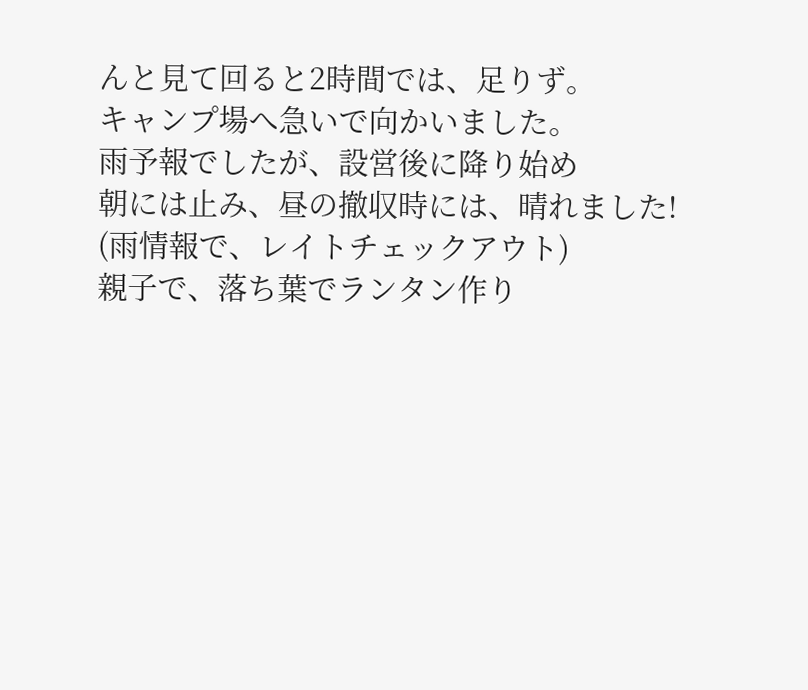んと見て回ると2時間では、足りず。
キャンプ場へ急いで向かいました。
雨予報でしたが、設営後に降り始め
朝には止み、昼の撤収時には、晴れました!
(雨情報で、レイトチェックアウト)
親子で、落ち葉でランタン作り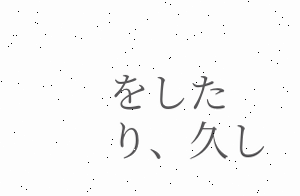をしたり、久し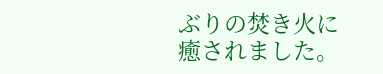ぶりの焚き火に癒されました。